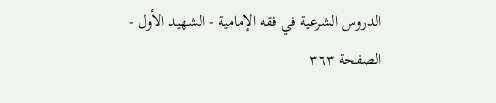الدروس الشرعية في فقه الإمامية - الشهيد الأول - الصفحة ٣٦٣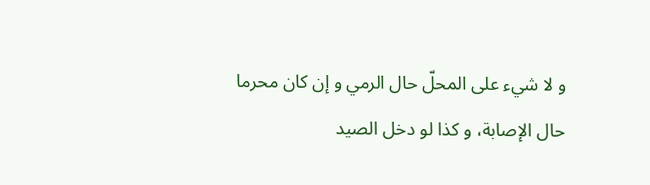و لا شيء على المحلّ حال الرمي و إن كان محرما حال الإصابة، و كذا لو دخل الصيد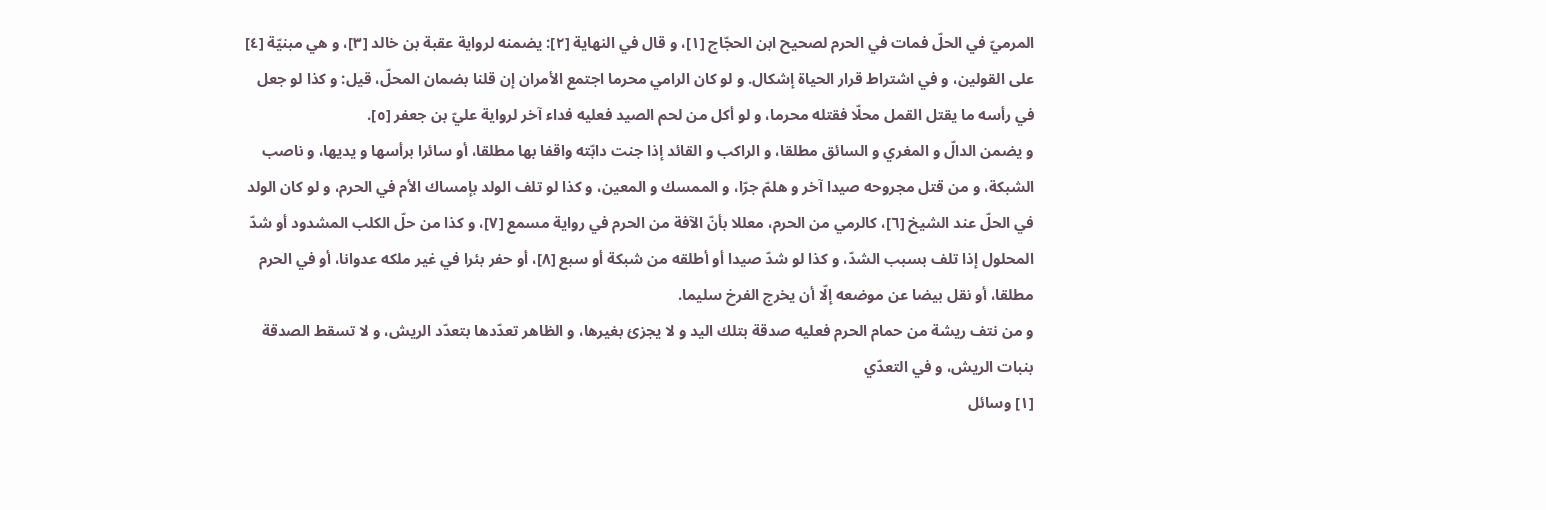المرميّ في الحلّ فمات في الحرم لصحيح ابن الحجّاج [١]، و قال في النهاية [٢]: يضمنه لرواية عقبة بن خالد [٣]، و هي مبنيّة [٤] على القولين، و في اشتراط قرار الحياة إشكال. و لو كان الرامي محرما اجتمع الأمران إن قلنا بضمان المحلّ، قيل: و كذا لو جعل في رأسه ما يقتل القمل محلّا فقتله محرما، و لو أكل من لحم الصيد فعليه فداء آخر لرواية عليّ بن جعفر [٥].
و يضمن الدالّ و المغري و السائق مطلقا، و الراكب و القائد إذا جنت دابّته واقفا بها مطلقا، أو سائرا برأسها و يديها، و ناصب الشبكة، و من قتل مجروحه صيدا آخر و هلمّ جرّا، و الممسك و المعين، و كذا لو تلف الولد بإمساك الأم في الحرم، و لو كان الولد في الحلّ عند الشيخ [٦]، كالرمي من الحرم، معللا بأنّ الآفة من الحرم في رواية مسمع [٧]، و كذا من حلّ الكلب المشدود أو شدّ المحلول إذا تلف بسبب الشدّ، و كذا لو شدّ صيدا أو أطلقه من شبكة أو سبع [٨]، أو حفر بئرا في غير ملكه عدوانا، أو في الحرم مطلقا، أو نقل بيضا عن موضعه إلّا أن يخرج الفرخ سليما.
و من نتف ريشة من حمام الحرم فعليه صدقة بتلك اليد و لا يجزئ بغيرها، و الظاهر تعدّدها بتعدّد الريش، و لا تسقط الصدقة بنبات الريش، و في التعدّي
[١] وسائل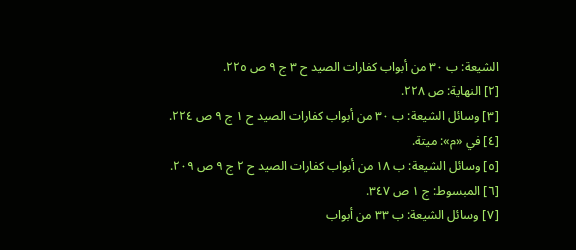الشيعة: ب ٣٠ من أبواب كفارات الصيد ح ٣ ج ٩ ص ٢٢٥.
[٢] النهاية: ص ٢٢٨.
[٣] وسائل الشيعة: ب ٣٠ من أبواب كفارات الصيد ح ١ ج ٩ ص ٢٢٤.
[٤] في «م»: ميتة.
[٥] وسائل الشيعة: ب ١٨ من أبواب كفارات الصيد ح ٢ ج ٩ ص ٢٠٩.
[٦] المبسوط: ج ١ ص ٣٤٧.
[٧] وسائل الشيعة: ب ٣٣ من أبواب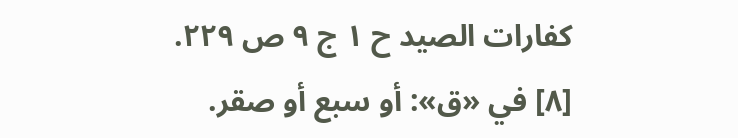كفارات الصيد ح ١ ج ٩ ص ٢٢٩.
[٨] في «ق»: أو سبع أو صقر.